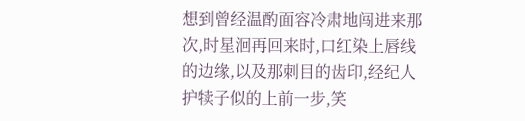想到曾经温酌面容冷肃地闯进来那次,时星洄再回来时,口红染上唇线的边缘,以及那刺目的齿印,经纪人护犊子似的上前一步,笑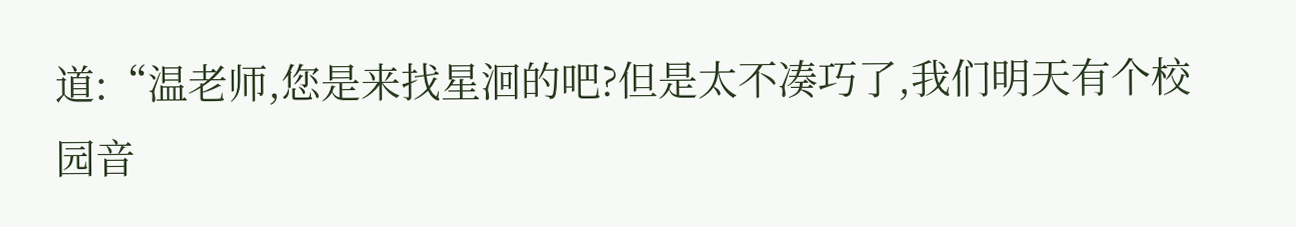道:“温老师,您是来找星洄的吧?但是太不凑巧了,我们明天有个校园音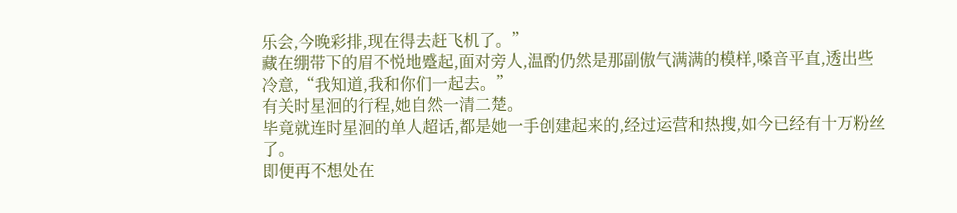乐会,今晚彩排,现在得去赶飞机了。”
藏在绷带下的眉不悦地蹙起,面对旁人,温酌仍然是那副傲气满满的模样,嗓音平直,透出些冷意,“我知道,我和你们一起去。”
有关时星洄的行程,她自然一清二楚。
毕竟就连时星洄的单人超话,都是她一手创建起来的,经过运营和热搜,如今已经有十万粉丝了。
即便再不想处在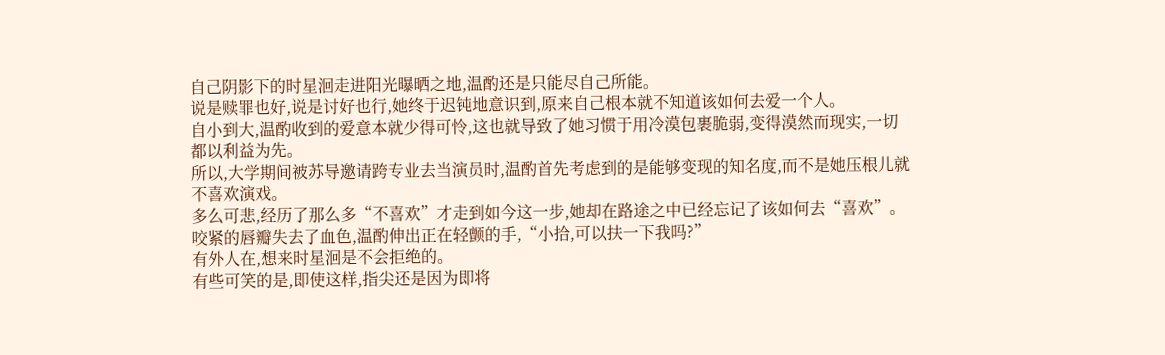自己阴影下的时星洄走进阳光曝晒之地,温酌还是只能尽自己所能。
说是赎罪也好,说是讨好也行,她终于迟钝地意识到,原来自己根本就不知道该如何去爱一个人。
自小到大,温酌收到的爱意本就少得可怜,这也就导致了她习惯于用冷漠包裹脆弱,变得漠然而现实,一切都以利益为先。
所以,大学期间被苏导邀请跨专业去当演员时,温酌首先考虑到的是能够变现的知名度,而不是她压根儿就不喜欢演戏。
多么可悲,经历了那么多“不喜欢”才走到如今这一步,她却在路途之中已经忘记了该如何去“喜欢”。
咬紧的唇瓣失去了血色,温酌伸出正在轻颤的手,“小拾,可以扶一下我吗?”
有外人在,想来时星洄是不会拒绝的。
有些可笑的是,即使这样,指尖还是因为即将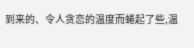到来的、令人贪恋的温度而蜷起了些,温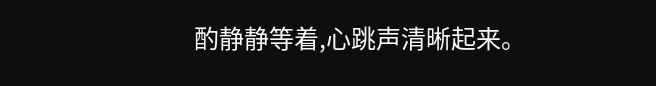酌静静等着,心跳声清晰起来。